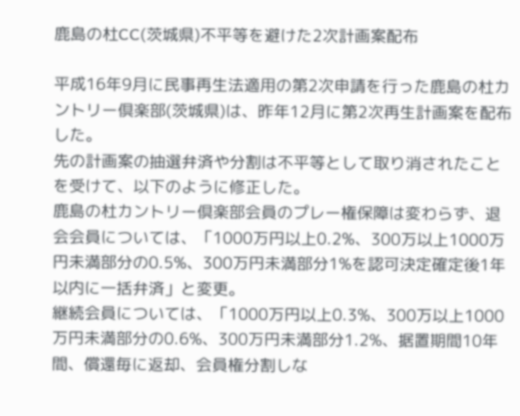鹿島の杜CC(茨城県)不平等を避けた2次計画案配布

平成16年9月に民事再生法適用の第2次申請を行った鹿島の杜カントリー倶楽部(茨城県)は、昨年12月に第2次再生計画案を配布した。
先の計画案の抽選弁済や分割は不平等として取り消されたことを受けて、以下のように修正した。
鹿島の杜カントリー倶楽部会員のプレー権保障は変わらず、退会会員については、「1000万円以上0.2%、300万以上1000万円未満部分の0.5%、300万円未満部分1%を認可決定確定後1年以内に一括弁済」と変更。
継続会員については、「1000万円以上0.3%、300万以上1000万円未満部分の0.6%、300万円未満部分1.2%、据置期間10年間、償還毎に返却、会員権分割しな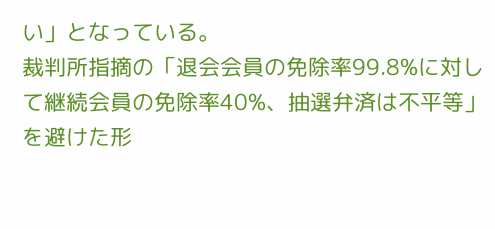い」となっている。
裁判所指摘の「退会会員の免除率99.8%に対して継続会員の免除率40%、抽選弁済は不平等」を避けた形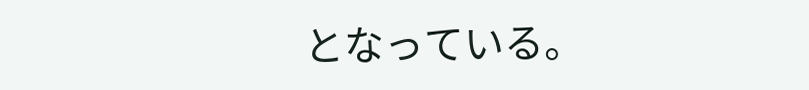となっている。